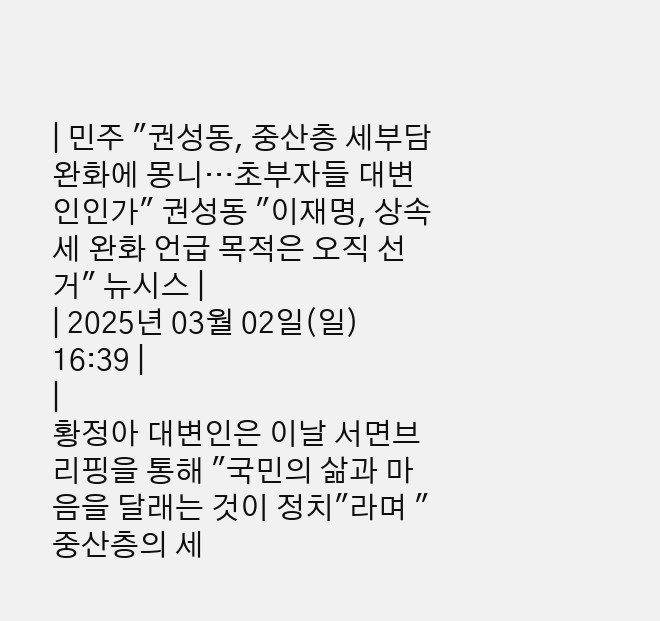| 민주 "권성동, 중산층 세부담 완화에 몽니…초부자들 대변인인가" 권성동 "이재명, 상속세 완화 언급 목적은 오직 선거" 뉴시스 |
| 2025년 03월 02일(일) 16:39 |
|
황정아 대변인은 이날 서면브리핑을 통해 "국민의 삶과 마음을 달래는 것이 정치"라며 "중산층의 세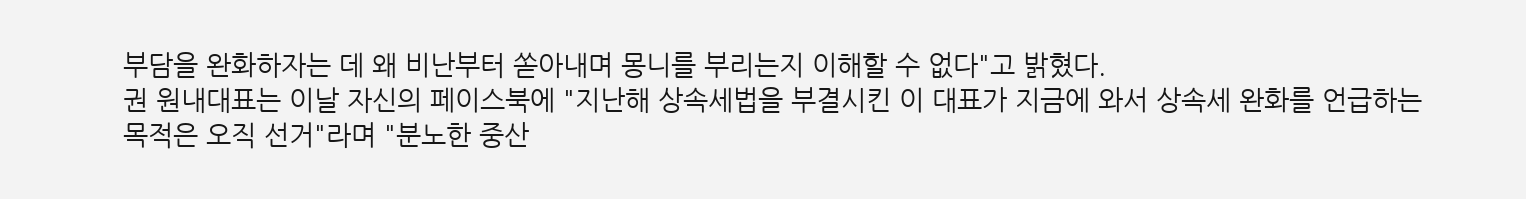부담을 완화하자는 데 왜 비난부터 쏟아내며 몽니를 부리는지 이해할 수 없다"고 밝혔다.
권 원내대표는 이날 자신의 페이스북에 "지난해 상속세법을 부결시킨 이 대표가 지금에 와서 상속세 완화를 언급하는 목적은 오직 선거"라며 "분노한 중산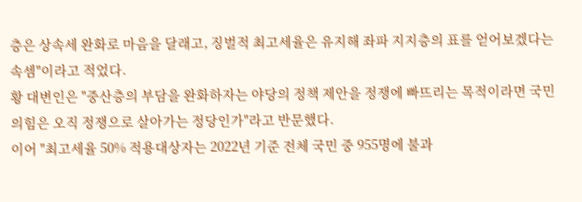층은 상속세 완화로 마음을 달래고, 징벌적 최고세율은 유지해 좌파 지지층의 표를 얻어보겠다는 속셈"이라고 적었다.
황 대변인은 "중산층의 부담을 완화하자는 야당의 정책 제안을 정쟁에 빠뜨리는 목적이라면 국민의힘은 오직 정쟁으로 살아가는 정당인가"라고 반문했다.
이어 "최고세율 50% 적용대상자는 2022년 기준 전체 국민 중 955명에 불과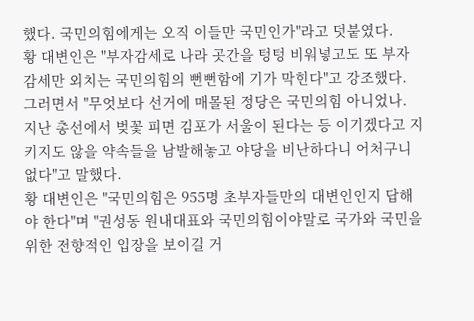했다. 국민의힘에게는 오직 이들만 국민인가"라고 덧붙였다.
황 대변인은 "부자감세로 나라 곳간을 텅텅 비워넣고도 또 부자감세만 외치는 국민의힘의 뻔뻔함에 기가 막힌다"고 강조했다.
그러면서 "무엇보다 선거에 매몰된 정당은 국민의힘 아니었나. 지난 총선에서 벚꽃 피면 김포가 서울이 된다는 등 이기겠다고 지키지도 않을 약속들을 남발해놓고 야당을 비난하다니 어처구니 없다"고 말했다.
황 대변인은 "국민의힘은 955명 초부자들만의 대변인인지 답해야 한다"며 "권성동 원내대표와 국민의힘이야말로 국가와 국민을 위한 전향적인 입장을 보이길 거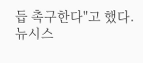듭 촉구한다"고 했다.
뉴시스